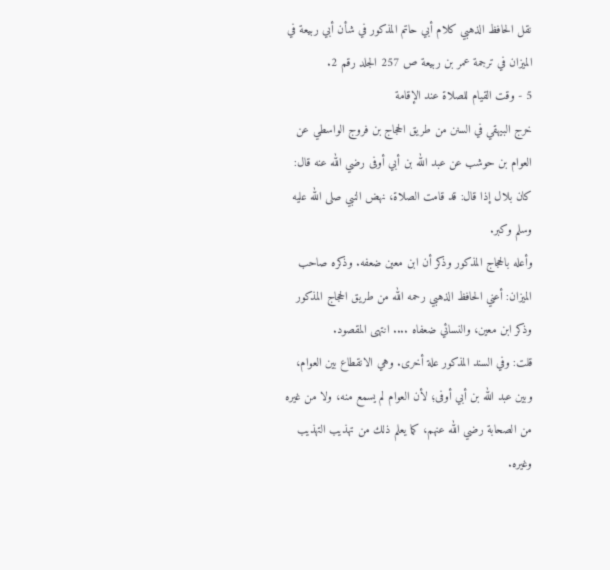نقل الحافظ الذهبي كلام أبي حاتم المذكور في شأن أبي ربيعة في الميزان في ترجمة عمر بن ربيعة ص 257 الجلد رقم 2.
5 - وقت القيام للصلاة عند الإقامة
خرج البيهقي في السنن من طريق الحجاج بن فروج الواسطي عن العوام بن حوشب عن عبد الله بن أبي أوفى رضي الله عنه قال: كان بلال إذا قال: قد قامت الصلاة، نهض النبي صلى الله عليه وسلم وكبر.
وأعله بالحجاج المذكور وذكر أن ابن معين ضعفه. وذكره صاحب الميزان: أعني الحافظ الذهبي رحمه الله من طريق الحجاج المذكور وذكر ابن معين، والنسائي ضعفاه .... انتهى المقصود.
قلت: وفي السند المذكور علة أخرى. وهي الانقطاع بين العوام، وبين عبد الله بن أبي أوفى؛ لأن العوام لم يسمع منه، ولا من غيره من الصحابة رضي الله عنهم، كما يعلم ذلك من تهذيب التهذيب وغيره.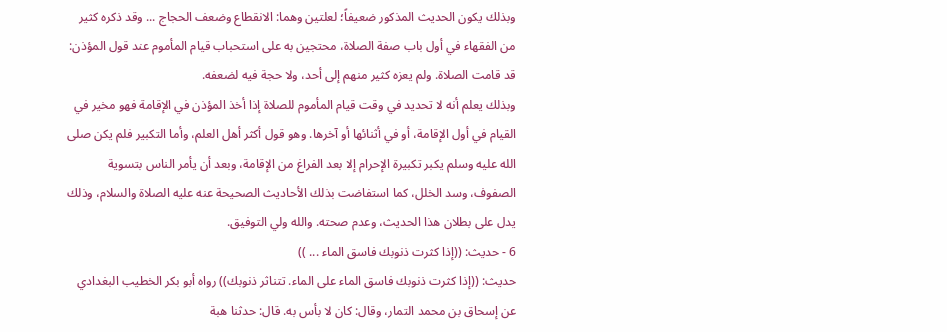وبذلك يكون الحديث المذكور ضعيفاً؛ لعلتين وهما: الانقطاع وضعف الحجاج ... وقد ذكره كثير من الفقهاء في أول باب صفة الصلاة، محتجين به على استحباب قيام المأموم عند قول المؤذن: قد قامت الصلاة. ولم يعزه كثير منهم إلى أحد، ولا حجة فيه لضعفه.
وبذلك يعلم أنه لا تحديد في وقت قيام المأموم للصلاة إذا أخذ المؤذن في الإقامة فهو مخير في القيام في أول الإقامة، أو في أثنائها أو آخرها. وهو قول أكثر أهل العلم، وأما التكبير فلم يكن صلى الله عليه وسلم يكبر تكبيرة الإحرام إلا بعد الفراغ من الإقامة، وبعد أن يأمر الناس بتسوية الصفوف، وسد الخلل، كما استفاضت بذلك الأحاديث الصحيحة عنه عليه الصلاة والسلام، وذلك يدل على بطلان هذا الحديث، وعدم صحته. والله ولي التوفيق.
6 - حديث: ((إذا كثرت ذنوبك فاسق الماء ... ))
حديث: ((إذا كثرت ذنوبك فاسق الماء على الماء. تتناثر ذنوبك)) رواه أبو بكر الخطيب البغدادي عن إسحاق بن محمد التمار، وقال: كان لا بأس به. قال: حدثنا هبة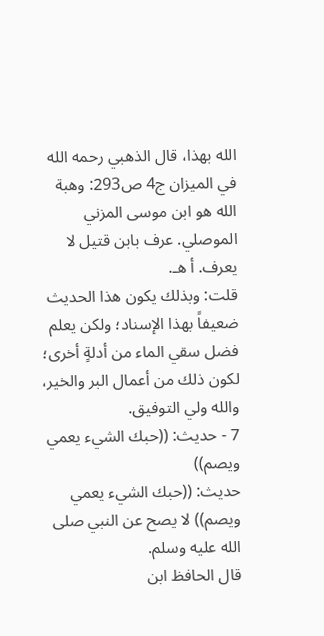الله بهذا، قال الذهبي رحمه الله في الميزان ج4 ص293: وهبة الله هو ابن موسى المزني الموصلي. عرف بابن قتيل لا يعرف. أ هـ.
قلت: وبذلك يكون هذا الحديث ضعيفاً بهذا الإسناد؛ ولكن يعلم فضل سقي الماء من أدلةٍ أخرى؛ لكون ذلك من أعمال البر والخير، والله ولي التوفيق.
7 - حديث: ((حبك الشيء يعمي ويصم))
حديث: ((حبك الشيء يعمي ويصم)) لا يصح عن النبي صلى الله عليه وسلم.
قال الحافظ ابن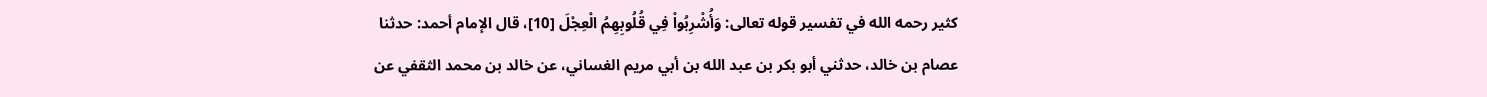كثير رحمه الله في تفسير قوله تعالى: وَأُشْرِبُواْ فِي قُلُوبِهِمُ الْعِجْلَ [10]، قال الإمام أحمد: حدثنا عصام بن خالد، حدثني أبو بكر بن عبد الله بن أبي مريم الغساني، عن خالد بن محمد الثقفي عن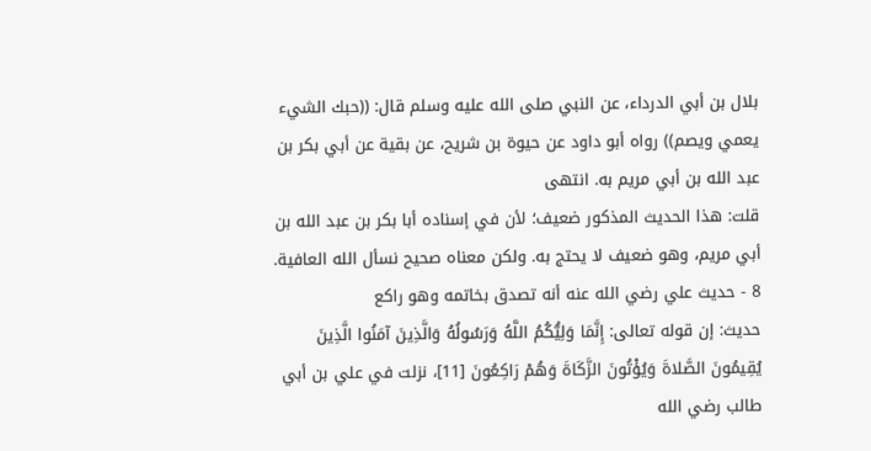بلال بن أبي الدرداء، عن النبي صلى الله عليه وسلم قال: ((حبك الشيء يعمي ويصم)) رواه أبو داود عن حيوة بن شريح، عن بقية عن أبي بكر بن عبد الله بن أبي مريم به. انتهى
قلت: هذا الحديث المذكور ضعيف؛ لأن في إسناده أبا بكر بن عبد الله بن أبي مريم، وهو ضعيف لا يحتج به. ولكن معناه صحيح نسأل الله العافية.
8 - حديث علي رضي الله عنه أنه تصدق بخاتمه وهو راكع
حديث: إن قوله تعالى: إِنَّمَا وَلِيُّكُمُ اللَّهُ وَرَسُولُهُ وَالَّذِينَ آمَنُوا الَّذِينَ يُقِيمُونَ الصَّلاةَ وَيُؤْتُونَ الزَّكَاةَ وَهُمْ رَاكِعُونَ [11]، نزلت في علي بن أبي طالب رضي الله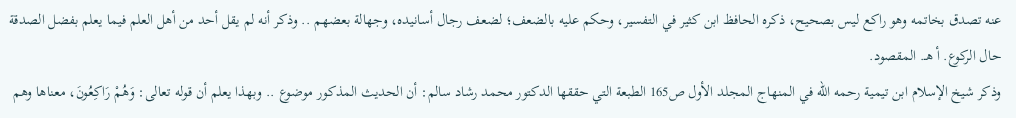عنه تصدق بخاتمه وهو راكع ليس بصحيح، ذكره الحافظ ابن كثير في التفسير، وحكم عليه بالضعف؛ لضعف رجال أسانيده، وجهالة بعضهم .. وذكر أنه لم يقل أحد من أهل العلم فيما يعلم بفضل الصدقة حال الركوع. أ هـ. المقصود.
وذكر شيخ الإسلام ابن تيمية رحمه الله في المنهاج المجلد الأول ص165 الطبعة التي حققها الدكتور محمد رشاد سالم: أن الحديث المذكور موضوع .. وبهذا يعلم أن قوله تعالى: وَهُمْ رَاكِعُونَ، معناها وهم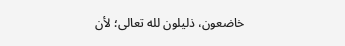خاضعون، ذليلون لله تعالى؛ لأن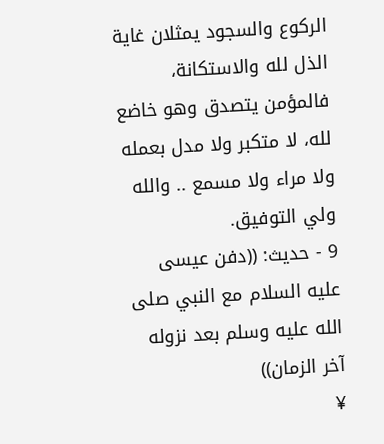الركوع والسجود يمثلان غاية الذل لله والاستكانة، فالمؤمن يتصدق وهو خاضع لله، لا متكبر ولا مدل بعمله ولا مراء ولا مسمع .. والله ولي التوفيق.
9 - حديث: ((دفن عيسى عليه السلام مع النبي صلى الله عليه وسلم بعد نزوله آخر الزمان))
¥